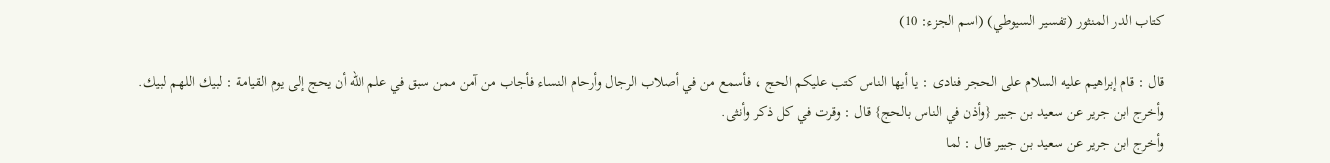كتاب الدر المنثور (تفسير السيوطي) (اسم الجزء: 10)

قال : قام إبراهيم عليه السلام على الحجر فنادى : يا أيها الناس كتب عليكم الحج ، فأسمع من في أصلاب الرجال وأرحام النساء فأجاب من آمن ممن سبق في علم الله أن يحج إلى يوم القيامة : لبيك اللهم لبيك.
وأخرج ابن جرير عن سعيد بن جبير {وأذن في الناس بالحج} قال : وقرت في كل ذكر وأنثى.
وأخرج ابن جرير عن سعيد بن جبير قال : لما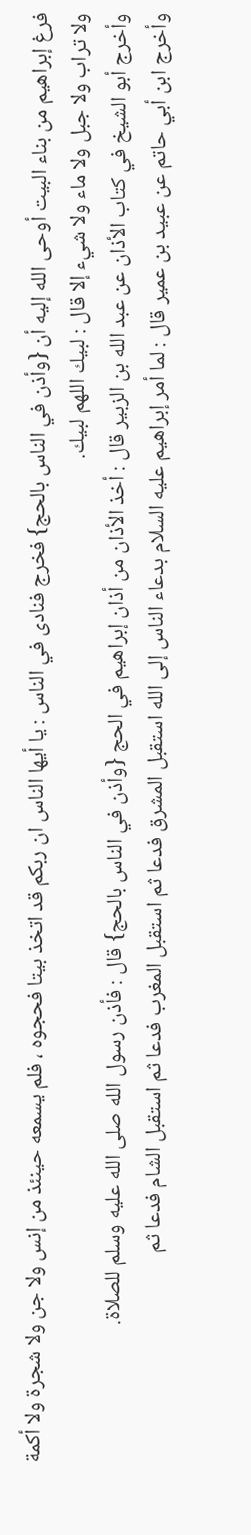فرغ إبراهيم من بناء البيت أوحى الله إليه أن {وأذن في الناس بالحج} فخرج فنادى في الناس : يا أيها الناس ان ربكم قد اتخذ بيتا فحجوه ، فلم يسمعه حينئذ من إنس ولا جن ولا شجرة ولا أكمة ولا تراب ولا جبل ولا ماء ولا شيء إلا قال : لبيك اللهم لبيك.
وأخرج أبو الشيخ في كتاب الأذان عن عبد الله بن الزبير قال : أخذ الأذان من أذان إبراهيم في الحج {وأذن في الناس بالحج} قال : فأذن رسول الله صلى الله عليه وسلم للصلاة.
وأخرج ابن أبي حاتم عن عبيد بن عمير قال : لما أمر إبراهيم عليه السلام بدعاء الناس إلى الله استقبل المشرق فدعا ثم استقبل المغرب فدعا ثم استقبل الشام فدعا ثم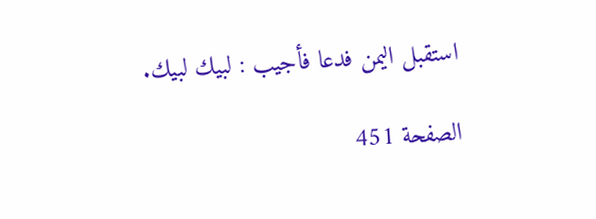استقبل اليمن فدعا فأجيب : لبيك لبيك.

الصفحة 451